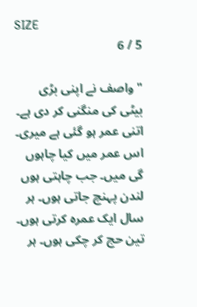SIZE
5 / 6

" واصف نے اپنی بڑی بیٹی کی منگنی کر دی ہے۔ اتنی عمر ہو گئی ہے میری۔ اس عمر میں کیا چاہوں گی میں۔ جب چاہتی ہوں لندن پہنچ جاتی ہوں۔ ہر سال ایک عمره کرتی ہوں۔ تین حج کر چکی ہوں۔ ہر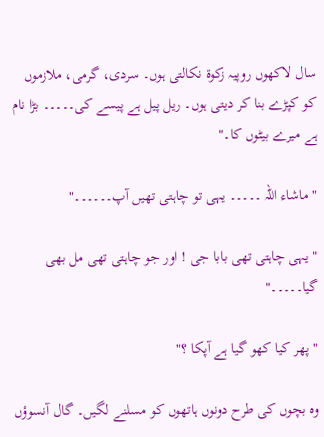سال لاکھوں روپیہ زکوۃ نکالتی ہوں۔ سردی، گرمی، ملازموں کو کپڑے بنا کر دیتی ہوں۔ ریل پیل ہے پیسے کی۔۔۔۔۔ بڑا نام ہے میرے بیٹوں کا۔"

" ماشاء اللہ ۔۔۔۔۔ یہی تو چاہتی تھیں آپ۔۔۔۔۔۔"

" یہی چاہتی تھی بابا جی ! اور جو چاہتی تھی مل بھی گیا۔۔۔۔۔"

" پھر کیا کھو گیا ہے آپکا ؟"

وہ بچوں کی طرح دونوں ہاتھوں کو مسلنے لگیں۔ گال آنسوؤں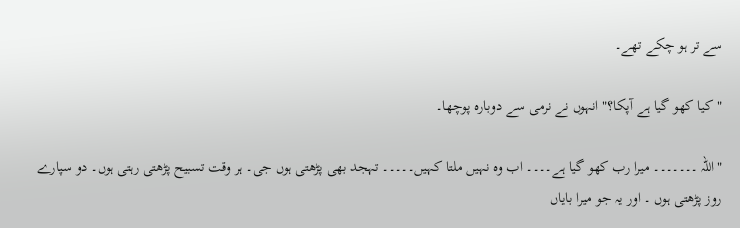سے تر ہو چکے تھے۔

" کیا کھو گیا ہے آپکا؟" انہوں نے نرمی سے دوبارہ پوچھا۔

" اللہ ۔۔۔۔۔۔۔ میرا رب کھو گیا ہے۔۔۔۔ اب وہ نہیں ملتا کہیں۔۔۔۔۔ تہجد بھی پڑھتی ہوں جی۔ ہر وقت تسبیح پڑھتی رہتی ہوں۔ دو سپارے روز پڑھتی ہوں ۔ اور یہ جو میرا بایاں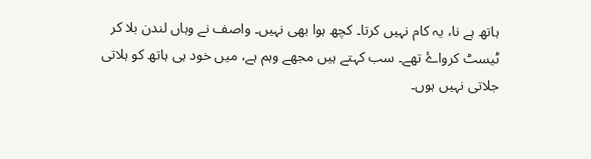ہاتھ ہے نا، یہ کام نہیں کرتا۔ کچھ ہوا بھی نہیں۔ واصف نے وہاں لندن بلا کر ٹیسٹ کرواۓ تھے۔ سب کہتے ہیں مجھے وہم ہے، میں خود ہی ہاتھ کو ہلاتی جلاتی نہیں ہوں۔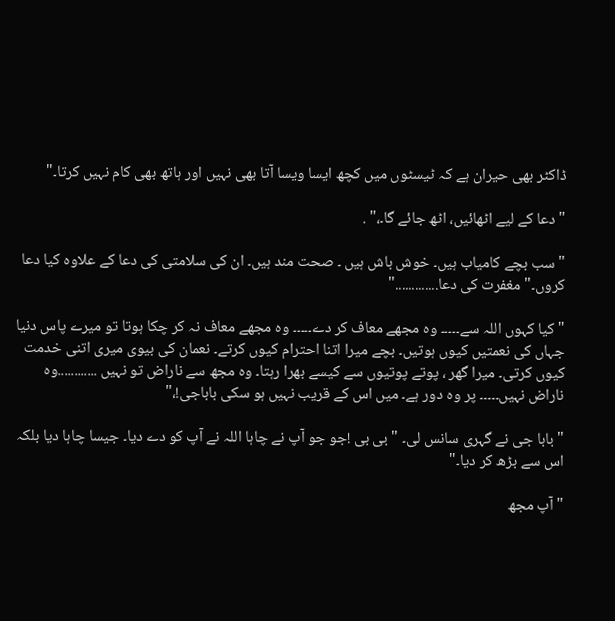ڈاکٹر بھی حیران ہے کہ ٹیسٹوں میں کچھ ایسا ویسا آتا بھی نہیں اور ہاتھ بھی کام نہیں کرتا۔"

" دعا کے لیے اٹھائیں، اٹھ جائے گا۔،" .

" سب بچے کامیاب ہیں۔ خوش باش ہیں ۔ صحت مند ہیں۔ ان کی سلامتی کی دعا کے علاوہ کیا دعا کروں۔" مغفرت کی دعا............."

" کیا کہوں اللہ سے۔۔۔۔۔ وہ مجھے معاف کر دے۔۔۔۔۔ وہ مجھے معاف نہ کر چکا ہوتا تو میرے پاس دنیا جہاں کی نعمتیں کیوں ہوتیں۔ بچے میرا اتنا احترام کیوں کرتے۔ نعمان کی بیوی میری اتنی خدمت کیوں کرتی۔ میرا گھر ، پوتے پوتیوں سے کیسے بھرا رہتا۔ وہ مجھ سے ناراض تو نہیں ............وہ ناراض نہیں۔۔۔۔۔ پر وہ دور ہے۔ میں اس کے قریب نہیں ہو سکی باباجی!،"

" بابا جی نے گہری سانس لی۔ " بی بی !جو جو آپ نے چاہا اللہ نے آپ کو دے دیا۔ جیسا چاہا دیا بلکہ اس سے بڑھ کر دیا۔"

" آپ مجھ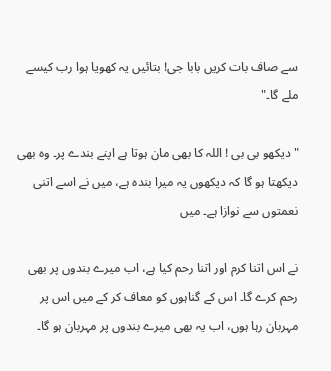سے صاف بات کریں بابا جی! بتائیں یہ کھویا ہوا رب کیسے ملے گا۔"

" دیکھو بی بی ! اللہ کا بھی مان ہوتا ہے اپنے بندے پر۔ وہ بھی دیکھتا ہو گا کہ دیکھوں یہ میرا بندہ ہے، میں نے اسے اتنی نعمتوں سے نوازا ہے۔ میں

نے اس اتنا کرم اور اتنا رحم کیا ہے، اب میرے بندوں پر بھی رحم کرے گا۔ اس کے گناہوں کو معاف کر کے میں اس پر مہربان رہا ہوں، اب یہ بھی میرے بندوں پر مہربان ہو گا۔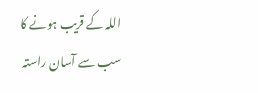اللہ کے قریب ہونے کا سب سے آسان راستہ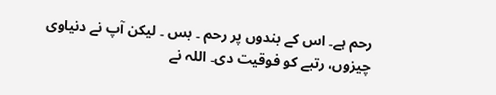رحم ہے۔ اس کے بندوں پر رحم ۔ بس ۔ لیکن آپ نے دنیاوی چیزوں، رتبے کو فوقیت دی۔ اللہ نے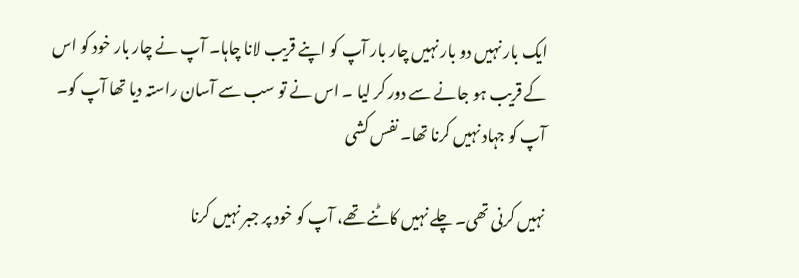ایک بار نہیں دو بار نہیں چار بار آپ کو اپنے قریب لانا چاہا۔ آپ نے چار بار خود کو اس کے قریب ہو جانے سے دور کر لیا ۔ اس نے تو سب سے آسان راستہ دیا تھا آپ کو۔ آپ کو جہاد نہیں کرنا تھا۔ نفس کشی

نہیں کرنی تھی۔ چلے نہیں کاٹنے تھے، آپ کو خود پر جبر نہیں کرنا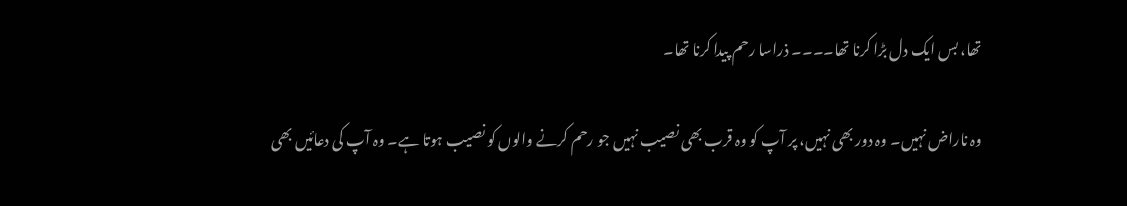تھا، بس ایک دل بڑا کرنا تھا۔۔۔۔ ذراسا رحم پیدا کرنا تھا۔

وہ ناراض نہیں۔ وہ دور بھی نہیں، پر آپ کو وہ قرب بھی نصیب نہیں جو رحم کرنے والوں کو نصیب ہوتا ہے۔ وہ آپ کی دعائیں بھی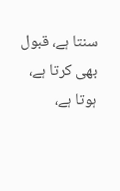سنتا ہے، قبول بھی کرتا ہے، ہوتا ہے،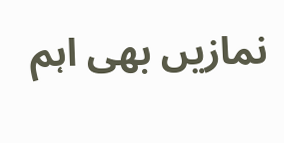نمازیں بھی اہم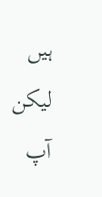ہیں لیکن آپ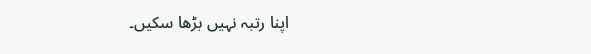اپنا رتبہ نہیں بڑھا سکیں۔